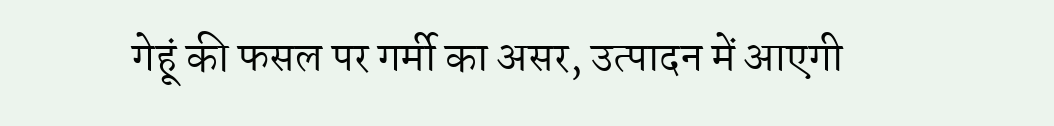गेहूं की फसल पर गर्मी का असर, उत्पादन में आएगी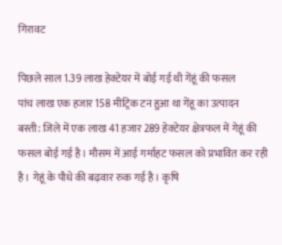गिरावट

पिछले साल 1.39 लाख हेक्टेयर में बोई गई थी गेंहूं की फसल
पांच लाख एक हजार 158 मीट्रिक टन हुआ था गेंहू का उत्पादन
बस्ती: जिले में एक लाख 41 हजार 289 हेक्टेयर क्षेत्रफल में गेहूं की फसल बोई गई है। मौसम में आई गर्माहट फसल को प्रभावित कर रही है। गेहूं के पौधे की बढ़वार रुक गई है। कृषि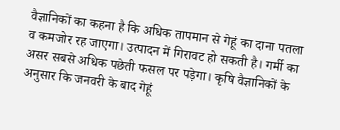वैज्ञानिकों का कहना है कि अधिक तापमान से गेहूं का दाना पतला व कमजोर रह जाएगा। उत्पादन में गिरावट हो सकती है। गर्मी का असर सबसे अधिक पछेती फसल पर पड़ेगा। कृषि वैज्ञानिकों के अनुसार कि जनवरी के बाद गेहूं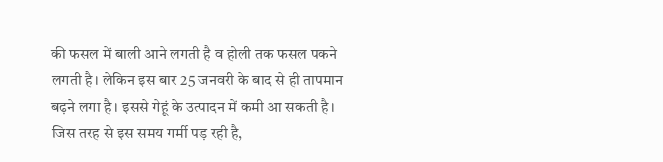की फसल में बाली आने लगती है व होली तक फसल पकने लगती है। लेकिन इस बार 25 जनवरी के बाद से ही तापमान बढ़ने लगा है। इससे गेहूं के उत्पादन में कमी आ सकती है। जिस तरह से इस समय गर्मी पड़ रही है,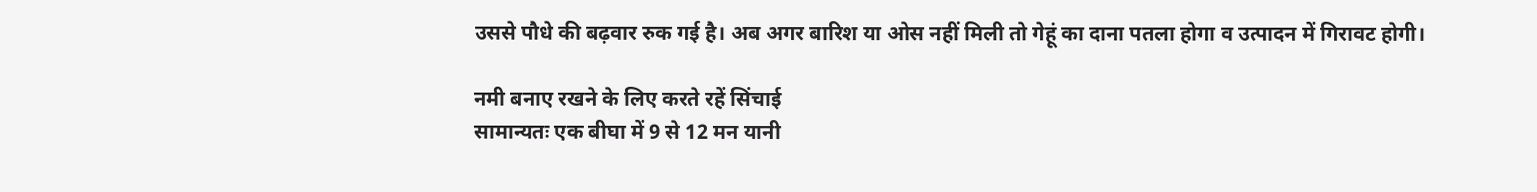उससे पौधे की बढ़वार रुक गई है। अब अगर बारिश या ओस नहीं मिली तो गेहूं का दाना पतला होगा व उत्पादन में गिरावट होगी।

नमी बनाए रखने के लिए करते रहें सिंचाई
सामान्यतः एक बीघा में 9 से 12 मन यानी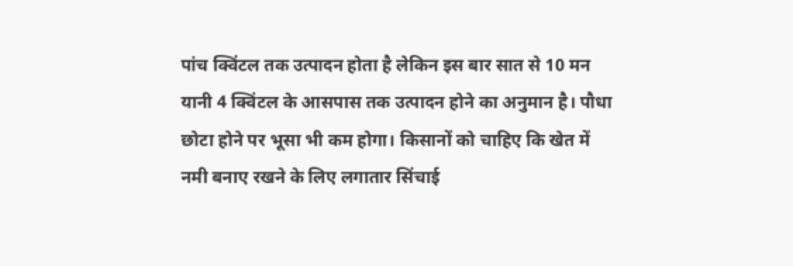पांच क्विंटल तक उत्पादन होता है लेकिन इस बार सात से 10 मन यानी 4 क्विंटल के आसपास तक उत्पादन होने का अनुमान है। पौधा छोटा होने पर भूसा भी कम होगा। किसानों को चाहिए कि खेत में नमी बनाए रखने के लिए लगातार सिंचाई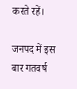करते रहें।

जनपद में इस बार गतवर्ष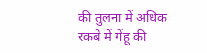की तुलना में अधिक रकबे में गेंहू की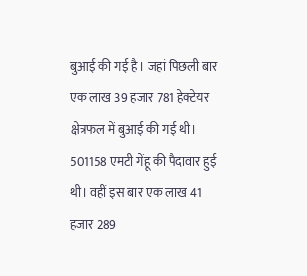बुआई की गई है। जहां पिछली बार एक लाख 39 हजार 781 हेक्टेयर क्षेत्रफल में बुआई की गई थी। 501158 एमटी गेंहू की पैदावार हुई थी। वहीं इस बार एक लाख 41 हजार 289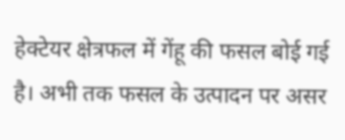हेक्टेयर क्षेत्रफल में गेंहू की फसल बोई गई है। अभी तक फसल के उत्पादन पर असर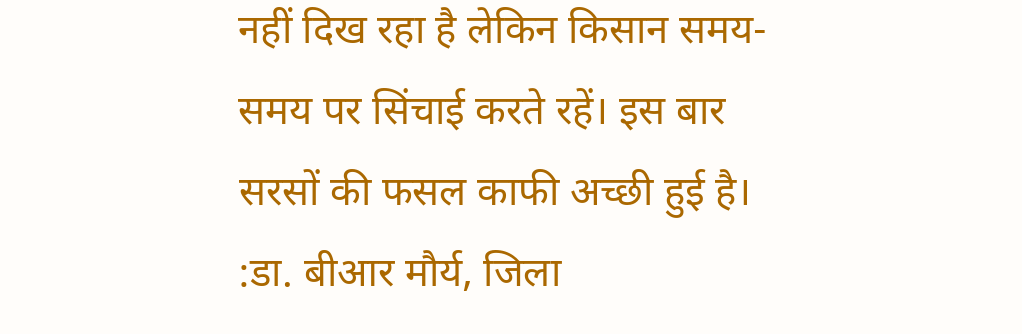नहीं दिख रहा है लेकिन किसान समय-समय पर सिंचाई करते रहें। इस बार सरसों की फसल काफी अच्छी हुई है।
:डा. बीआर मौर्य, जिला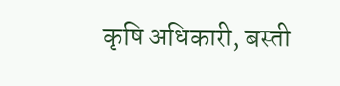कृषि अधिकारी, बस्ती